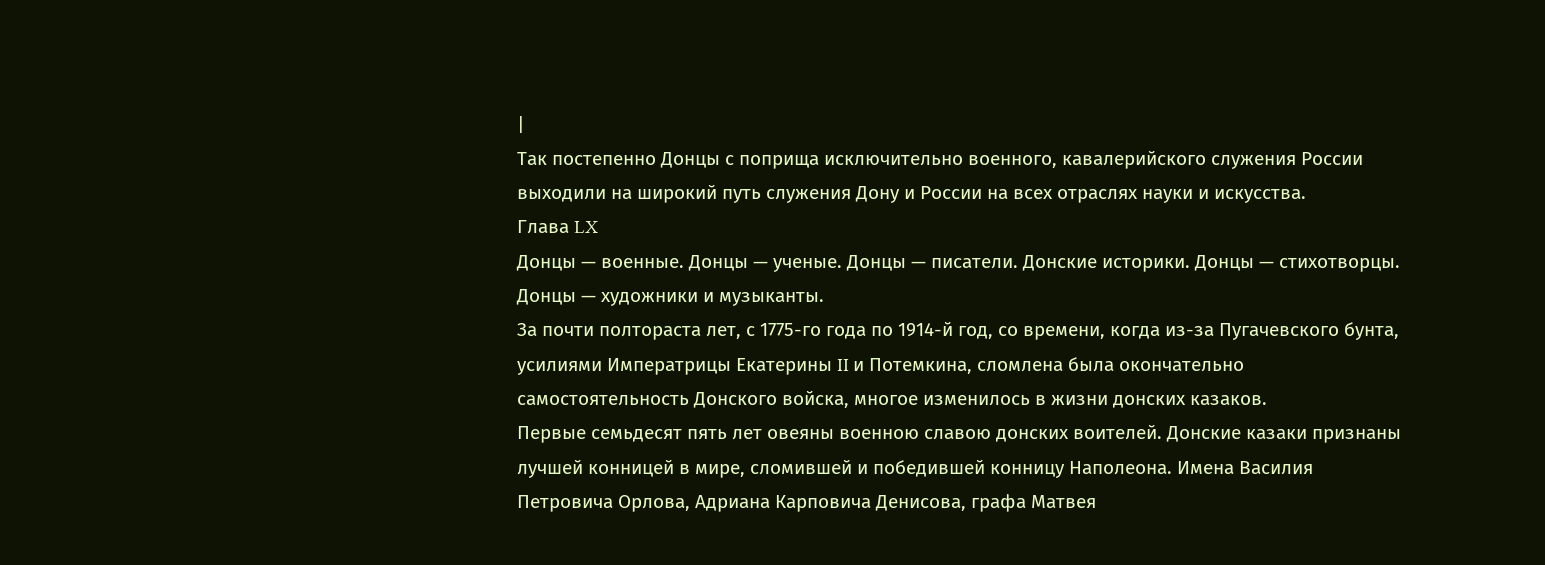|
Так постепенно Донцы с поприща исключительно военного, кавалерийского служения России выходили на широкий путь служения Дону и России на всех отраслях науки и искусства.
Глава LX
Донцы — военные. Донцы — ученые. Донцы — писатели. Донские историки. Донцы — стихотворцы. Донцы — художники и музыканты.
За почти полтораста лет, с 1775-го года по 1914-й год, со времени, когда из-за Пугачевского бунта, усилиями Императрицы Екатерины II и Потемкина, сломлена была окончательно самостоятельность Донского войска, многое изменилось в жизни донских казаков.
Первые семьдесят пять лет овеяны военною славою донских воителей. Донские казаки признаны лучшей конницей в мире, сломившей и победившей конницу Наполеона. Имена Василия Петровича Орлова, Адриана Карповича Денисова, графа Матвея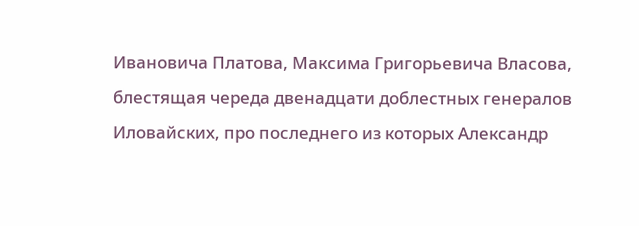Ивановича Платова, Максима Григорьевича Власова, блестящая череда двенадцати доблестных генералов Иловайских, про последнего из которых Александр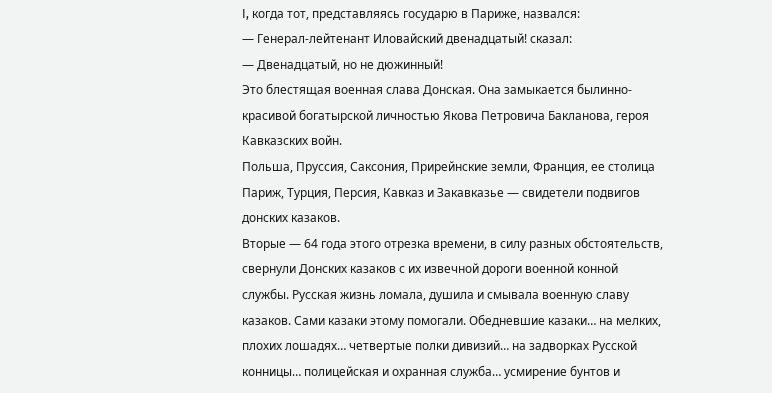I, когда тот, представляясь государю в Париже, назвался:
— Генерал-лейтенант Иловайский двенадцатый! сказал:
— Двенадцатый, но не дюжинный!
Это блестящая военная слава Донская. Она замыкается былинно-красивой богатырской личностью Якова Петровича Бакланова, героя Кавказских войн.
Польша, Пруссия, Саксония, Прирейнские земли, Франция, ее столица Париж, Турция, Персия, Кавказ и Закавказье — свидетели подвигов донских казаков.
Вторые — 64 года этого отрезка времени, в силу разных обстоятельств, свернули Донских казаков с их извечной дороги военной конной службы. Русская жизнь ломала, душила и смывала военную славу казаков. Сами казаки этому помогали. Обедневшие казаки… на мелких, плохих лошадях… четвертые полки дивизий… на задворках Русской конницы… полицейская и охранная служба… усмирение бунтов и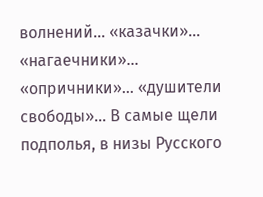волнений… «казачки»… «нагаечники»… «опричники»… «душители свободы»… В самые щели подполья, в низы Русского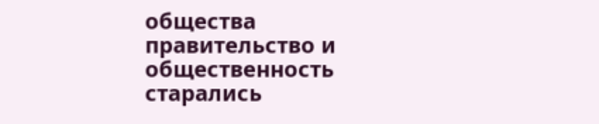общества правительство и общественность старались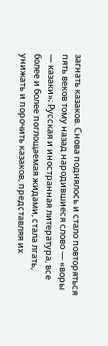загнать казаков. Снова поднялось и стало повторяться пять веков тому назад народившиеся слово — «воры — казаки»; Русская и иностранная литература, все более и более поглощаемая жидами, стала лгать, унижать и порочить казаков, представляя их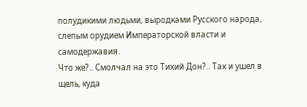полудикими людьми, выродками Русского народа, слепым орудием Императорской власти и самодержавия.
Что же?.. Смолчал на это Тихий Дон?.. Так и ушел в щель, куда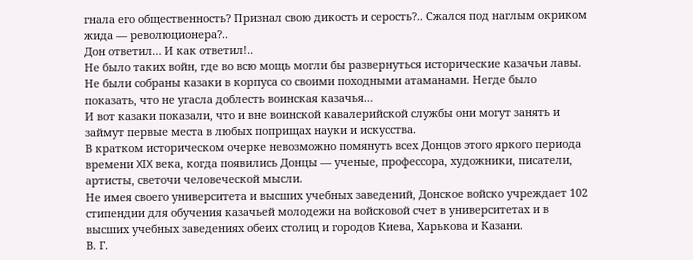гнала его общественность? Признал свою дикость и серость?.. Сжался под наглым окриком жида — революционера?..
Дон ответил… И как ответил!..
Не было таких войн, где во всю мощь могли бы развернуться исторические казачьи лавы. Не были собраны казаки в корпуса со своими походными атаманами. Негде было показать, что не угасла доблесть воинская казачья…
И вот казаки показали, что и вне воинской кавалерийской службы они могут занять и займут первые места в любых поприщах науки и искусства.
В кратком историческом очерке невозможно помянуть всех Донцов этого яркого периода времени XIX века, когда появились Донцы — ученые, профессора, художники, писатели, артисты, светочи человеческой мысли.
Не имея своего университета и высших учебных заведений, Донское войско учреждает 102 стипендии для обучения казачьей молодежи на войсковой счет в университетах и в высших учебных заведениях обеих столиц и городов Киева, Харькова и Казани.
В. Г.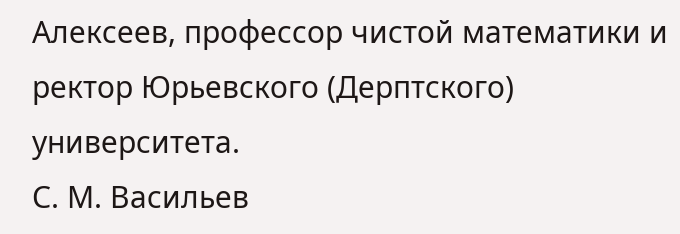Алексеев, профессор чистой математики и ректор Юрьевского (Дерптского) университета.
С. М. Васильев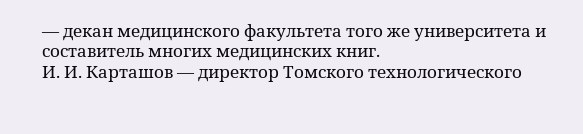— декан медицинского факультета того же университета и составитель многих медицинских книг.
И. И. Карташов — директор Томского технологического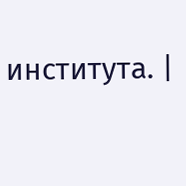института. |